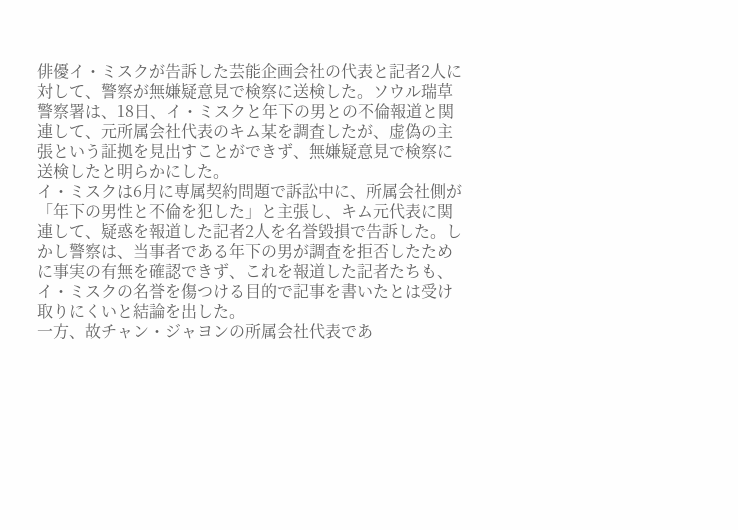俳優イ・ミスクが告訴した芸能企画会社の代表と記者2人に対して、警察が無嫌疑意見で検察に送検した。ソウル瑞草警察署は、18日、イ・ミスクと年下の男との不倫報道と関連して、元所属会社代表のキム某を調査したが、虚偽の主張という証拠を見出すことができず、無嫌疑意見で検察に送検したと明らかにした。
イ・ミスクは6月に専属契約問題で訴訟中に、所属会社側が「年下の男性と不倫を犯した」と主張し、キム元代表に関連して、疑惑を報道した記者2人を名誉毀損で告訴した。しかし警察は、当事者である年下の男が調査を拒否したために事実の有無を確認できず、これを報道した記者たちも、イ・ミスクの名誉を傷つける目的で記事を書いたとは受け取りにくいと結論を出した。
一方、故チャン・ジャヨンの所属会社代表であ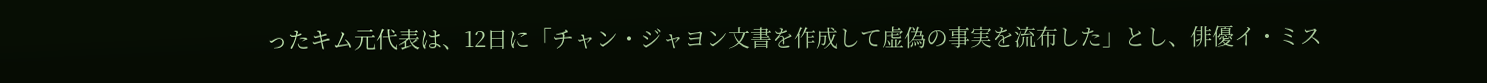ったキム元代表は、12日に「チャン・ジャヨン文書を作成して虚偽の事実を流布した」とし、俳優イ・ミス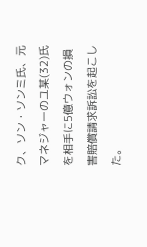ク、ソン・ソンミ氏、元マネジャーのユ某(32)氏を相手に5億ウォンの損害賠償請求訴訟を起こした。